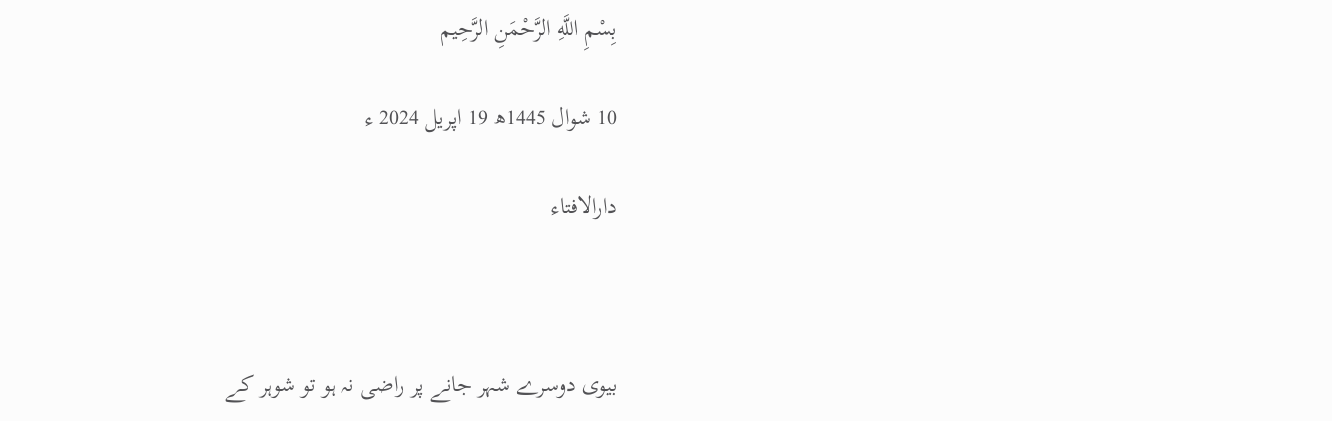بِسْمِ اللَّهِ الرَّحْمَنِ الرَّحِيم

10 شوال 1445ھ 19 اپریل 2024 ء

دارالافتاء



بیوی دوسرے شہر جانے پر راضی نہ ہو تو شوہر کے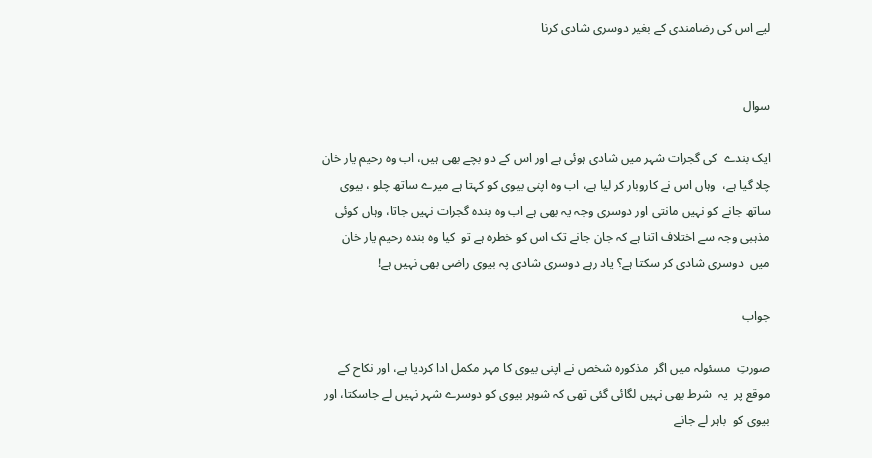لیے اس کی رضامندی کے بغیر دوسری شادی کرنا


سوال

ایک بندے  کی گجرات شہر میں شادی ہوئی ہے اور اس کے دو بچے بھی ہیں، اب وہ رحیم یار خان چلا گیا ہے،  وہاں اس نے کاروبار کر لیا ہے، اب وہ اپنی بیوی کو کہتا ہے میرے ساتھ چلو ، بیوی ساتھ جانے کو نہیں مانتی اور دوسری وجہ یہ بھی ہے اب وہ بندہ گجرات نہیں جاتا، وہاں کوئی مذہبی وجہ سے اختلاف اتنا ہے کہ جان جانے تک اس کو خطرہ ہے تو  کیا وہ بندہ رحیم یار خان میں  دوسری شادی کر سکتا ہے؟ یاد رہے دوسری شادی پہ بیوی راضی بھی نہیں ہے!

جواب

صورتِ  مسئولہ میں اگر  مذکورہ شخص نے اپنی بیوی کا مہر مکمل ادا کردیا ہے، اور نکاح کے موقع پر  یہ  شرط بھی نہیں لگائی گئی تھی کہ شوہر بیوی کو دوسرے شہر نہیں لے جاسکتا، اور بیوی کو  باہر لے جانے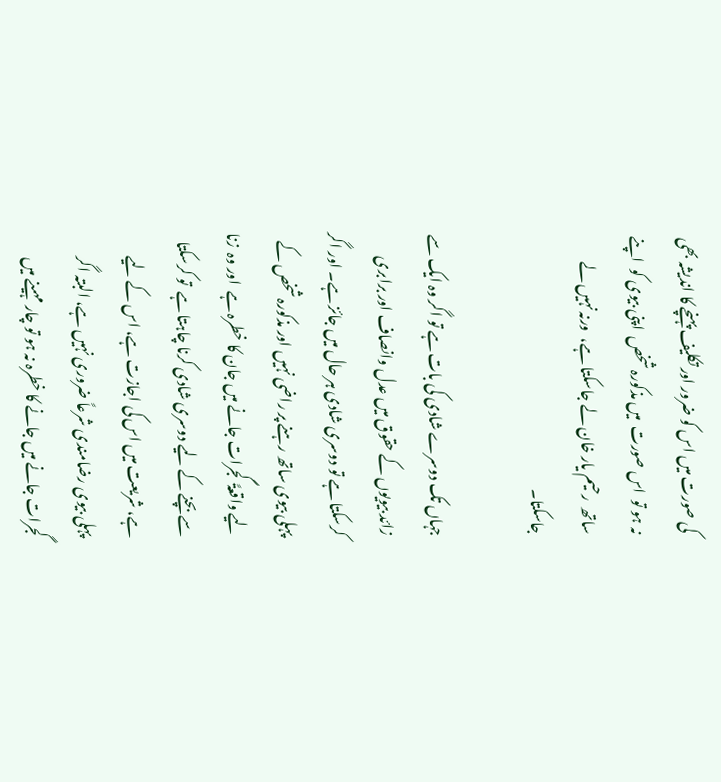کی صورت میں اس کو ضرور اور تکلیف پہنچے کا اندیشہ بھی نہ ہو تو  اس صورت  میں مذکورہ شخص  اپنی بیوی کو  اپنے ساتھ  رحیم یار خان لے جاسکتا ہے،  ورنہ نہیں لے جاسکتا۔

جہاں تک دوسرے شادی کی بات ہے تو اگر وہ ایک سے زائد بیویوں کے حقوق میں عدل وانصاف اور برابری کرسکتا ہے تو دوسری شادی ہر حال میں جائز ہے۔ اور اگر پہلی بیوی ساتھ رہنے پر راضی نہیں اور مذکورہ شخص کے لیے واقعۃً  گجرات جانے میں جان کا خطرہ ہے  اور وہ  زنا سے بچنے کے لیے دوسری شادی کرنا چاہتا ہے  تو کرسکتا ہے، شریعت میں اس کی اجازت ہے، اس کے لیے پہلی بیوی رضامندی شرعاً ضروری نہیں ہے، البتہ اگر گجرات جانے میں جانے کا خطرہ نہ ہو تو چار مہینے میں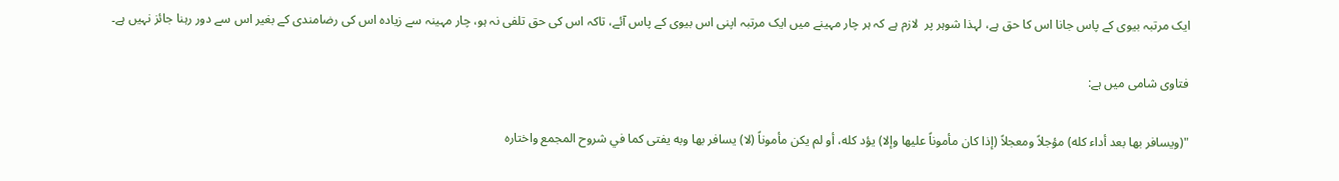ایک مرتبہ بیوی کے پاس جانا اس کا حق ہے، لہذا شوہر پر  لازم ہے کہ ہر چار مہینے میں ایک مرتبہ اپنی اس بیوی کے پاس آئے، تاکہ اس کی حق تلفی نہ ہو، چار مہینہ سے زیادہ اس کی رضامندی کے بغیر اس سے دور رہنا جائز نہیں ہے۔

فتاوی شامی میں ہے:

"(ويسافر بها بعد أداء كله) مؤجلاً ومعجلاً (إذا كان مأموناً عليها وإلا) يؤد كله، أو لم يكن مأموناً (لا) يسافر بها وبه يفتى كما في شروح المجمع واختاره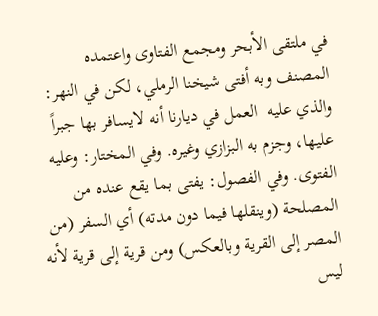في ملتقى الأبحر ومجمع الفتاوى واعتمده المصنف وبه أفتى شيخنا الرملي، لكن في النهر: والذي عليه  العمل في ديارنا أنه لايسافر بها جبراً عليها، وجزم به البزازي وغيره. وفي المختار: وعليه الفتوى. وفي الفصول: يفتى بما يقع عنده من المصلحة (وينقلها فيما دون مدته) أي السفر (من المصر إلى القرية وبالعكس) ومن قرية إلى قرية لأنه ليس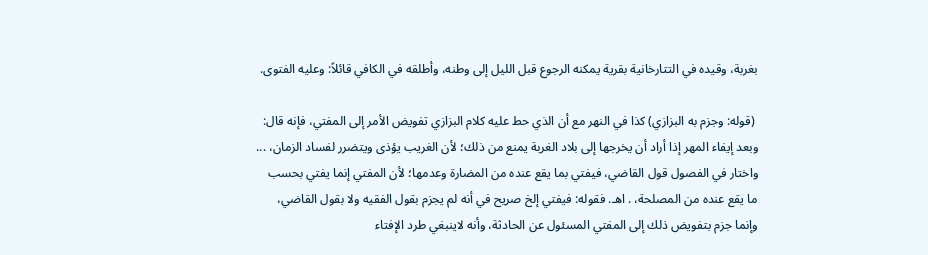بغربة، وقيده في التتارخانية بقرية يمكنه الرجوع قبل الليل إلى وطنه، وأطلقه في الكافي قائلاً: وعليه الفتوى.

 (قوله: وجزم به البزازي) كذا في النهر مع أن الذي حط عليه كلام البزازي تفويض الأمر إلى المفتي، فإنه قال: وبعد إيفاء المهر إذا أراد أن يخرجها إلى بلاد الغربة يمنع من ذلك؛ لأن الغريب يؤذى ويتضرر لفساد الزمان، ... واختار في الفصول قول القاضي، فيفتي بما يقع عنده من المضارة وعدمها؛ لأن المفتي إنما يفتي بحسب ما يقع عنده من المصلحة، . اهـ. فقوله: فيفتي إلخ صريح في أنه لم يجزم بقول الفقيه ولا بقول القاضي، وإنما جزم بتفويض ذلك إلى المفتي المسئول عن الحادثة، وأنه لاينبغي طرد الإفتاء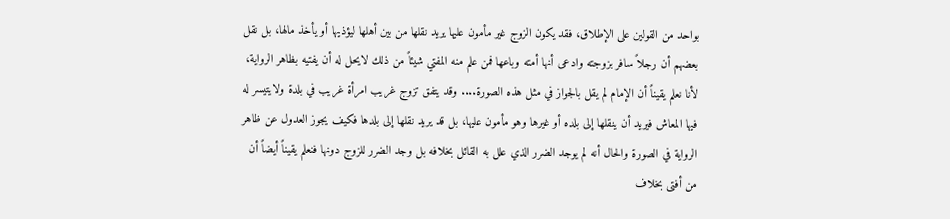بواحد من القولين على الإطلاق، فقد يكون الزوج غير مأمون عليها يريد نقلها من بين أهلها ليؤذيها أو يأخذ مالها، بل نقل بعضهم أن رجلاً سافر بزوجته وادعى أنها أمته وباعها فمن علم منه المفتي شيئاً من ذلك لايحل له أن يفتيه بظاهر الرواية، لأنا نعلم يقيناً أن الإمام لم يقل بالجواز في مثل هذه الصورة.... وقد يتفق تزوج غريب امرأة غريب في بلدة ولايتيسر له فيها المعاش فيريد أن ينقلها إلى بلده أو غيرها وهو مأمون عليها، بل قد يريد نقلها إلى بلدها فكيف يجوز العدول عن ظاهر الرواية في الصورة والحال أنه لم يوجد الضرر الذي علل به القائل بخلافه بل وجد الضرر للزوج دونها فنعلم يقيناً أيضاً أن من أفتى بخلاف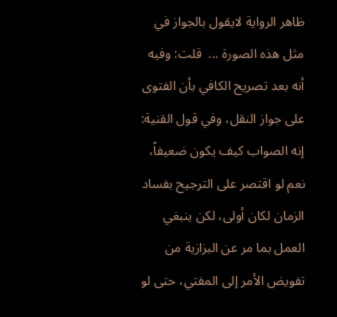ظاهر الرواية لايقول بالجواز في مثل هذه الصورة ...  قلت: وفيه أنه بعد تصريح الكافي بأن الفتوى على جواز النقل، وفي قول القنية: إنه الصواب كيف يكون ضعيفاً، نعم لو اقتصر على الترجيح بفساد الزمان لكان أولى، لكن ينبغي العمل بما مر عن البزازية من تفويض الأمر إلى المفتي، حتى لو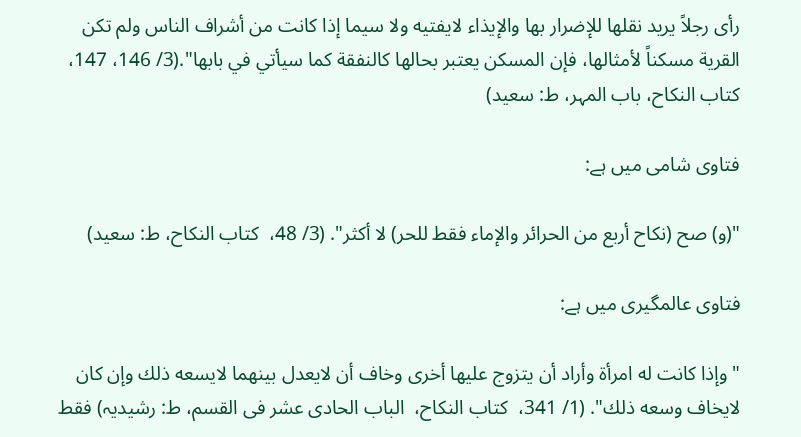رأى رجلاً يريد نقلها للإضرار بها والإيذاء لايفتيه ولا سيما إذا كانت من أشراف الناس ولم تكن القرية مسكناً لأمثالها، فإن المسكن يعتبر بحالها كالنفقة كما سيأتي في بابها".(3/ 146، 147،  کتاب النکاح، باب المہر، ط: سعید)

فتاوی شامی میں ہے:

"(و) صح (نكاح أربع من الحرائر والإماء فقط للحر) لا أكثر". (3/ 48،  کتاب النکاح، ط: سعید)

فتاوی عالمگیری میں ہے:

"وإذا كانت له امرأة وأراد أن يتزوج عليها أخرى وخاف أن لايعدل بينهما لايسعه ذلك وإن كان لايخاف وسعه ذلك". (1/ 341،  کتاب النکاح،  الباب الحادی عشر فی القسم، ط: رشیدیہ) فقط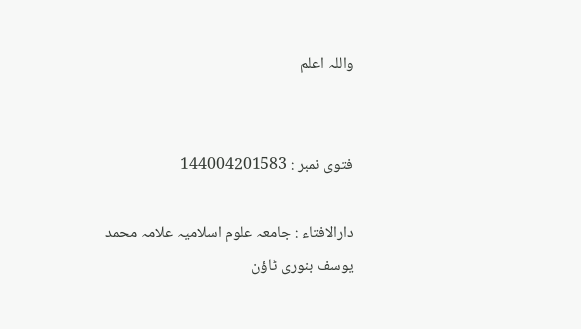واللہ اعلم


فتوی نمبر : 144004201583

دارالافتاء : جامعہ علوم اسلامیہ علامہ محمد یوسف بنوری ٹاؤن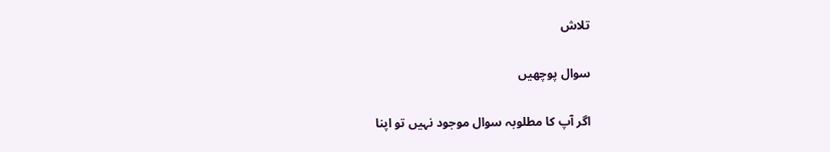تلاش

سوال پوچھیں

اگر آپ کا مطلوبہ سوال موجود نہیں تو اپنا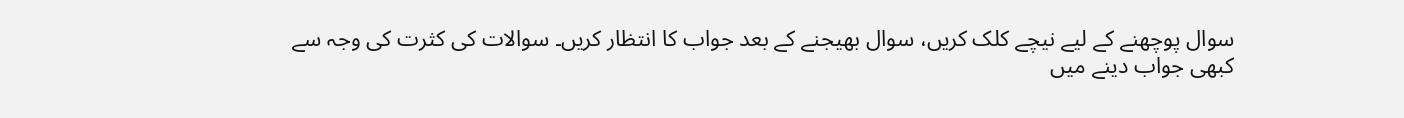سوال پوچھنے کے لیے نیچے کلک کریں، سوال بھیجنے کے بعد جواب کا انتظار کریں۔ سوالات کی کثرت کی وجہ سے کبھی جواب دینے میں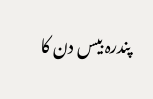پندرہ بیس دن کا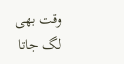وقت بھی لگ جاتا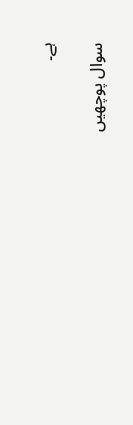ہے۔

سوال پوچھیں